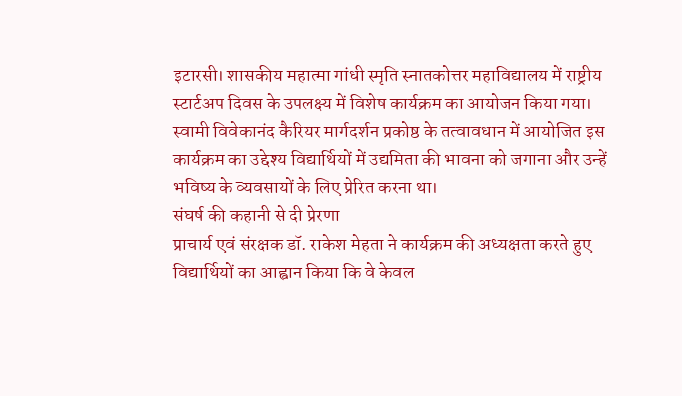इटारसी। शासकीय महात्मा गांधी स्मृति स्नातकोत्तर महाविद्यालय में राष्ट्रीय स्टार्टअप दिवस के उपलक्ष्य में विशेष कार्यक्रम का आयोजन किया गया। स्वामी विवेकानंद कैरियर मार्गदर्शन प्रकोष्ठ के तत्वावधान में आयोजित इस कार्यक्रम का उद्देश्य विद्यार्थियों में उद्यमिता की भावना को जगाना और उन्हें भविष्य के व्यवसायों के लिए प्रेरित करना था।
संघर्ष की कहानी से दी प्रेरणा
प्राचार्य एवं संरक्षक डॉ. राकेश मेहता ने कार्यक्रम की अध्यक्षता करते हुए विद्यार्थियों का आह्वान किया कि वे केवल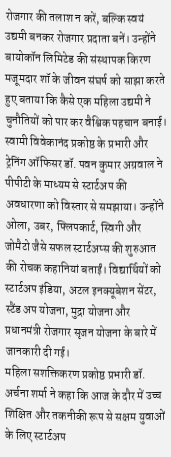रोजगार की तलाश न करें, बल्कि स्वयं उद्यमी बनकर रोजगार प्रदाता बनें। उन्होंने बायोकॉन लिमिटेड की संस्थापक किरण मजूमदार शॉ के जीवन संघर्ष को साझा करते हुए बताया कि कैसे एक महिला उद्यमी ने चुनौतियों को पार कर वैश्विक पहचान बनाई।
स्वामी विवेकानंद प्रकोष्ठ के प्रभारी और ट्रेनिंग ऑफिसर डॉ. पवन कुमार अग्रवाल ने पीपीटी के माध्यम से स्टार्टअप की अवधारणा को विस्तार से समझाया। उन्होंने ओला, उबर, फ्लिपकार्ट, स्विगी और जोमैटो जैसे सफल स्टार्टअप्स की शुरुआत की रोचक कहानियां बताईं। विद्यार्थियों को स्टार्टअप इंडिया, अटल इनक्यूबेशन सेंटर, स्टैंड अप योजना, मुद्रा योजना और प्रधानमंत्री रोजगार सृजन योजना के बारे में जानकारी दी गई।
महिला सशक्तिकरण प्रकोष्ठ प्रभारी डॉ. अर्चना शर्मा ने कहा कि आज के दौर में उच्च शिक्षित और तकनीकी रूप से सक्षम युवाओं के लिए स्टार्टअप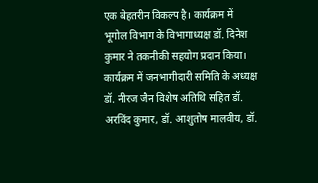एक बेहतरीन विकल्प है। कार्यक्रम में भूगोल विभाग के विभागाध्यक्ष डॉ. दिनेश कुमार ने तकनीकी सहयोग प्रदान किया। कार्यक्रम में जनभागीदारी समिति के अध्यक्ष डॉ. नीरज जैन विशेष अतिथि सहित डॉ. अरविंद कुमार, डॉ. आशुतोष मालवीय, डॉ.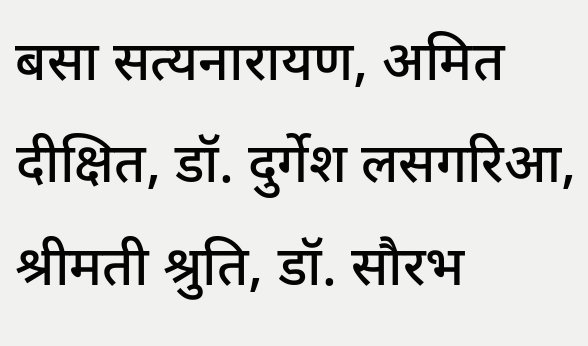बसा सत्यनारायण, अमित दीक्षित, डॉ. दुर्गेश लसगरिआ, श्रीमती श्रुति, डॉ. सौरभ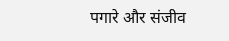पगारे और संजीव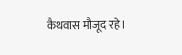कैथवास मौजूद रहे।